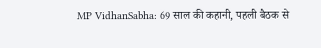MP VidhanSabha: 69 साल की कहानी, पहली बैठक से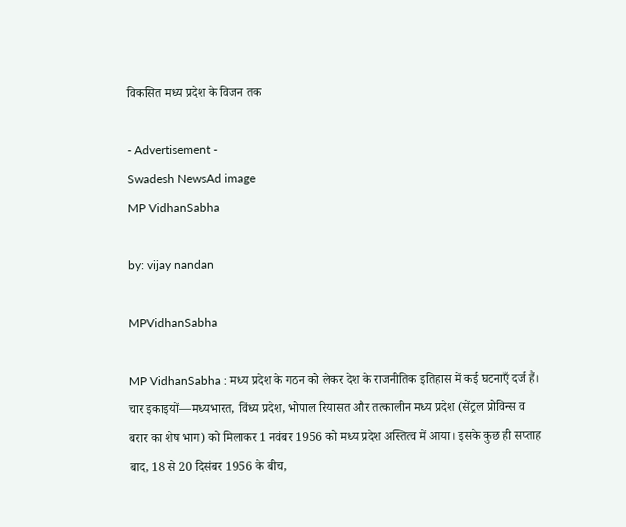विकसित मध्य प्रदेश के विजन तक

- Advertisement -
Swadesh NewsAd image
MP VidhanSabha

by: vijay nandan

MPVidhanSabha

MP VidhanSabha : मध्य प्रदेश के गठन को लेकर देश के राजनीतिक इतिहास में कई घटनाएँ दर्ज हैं। चार इकाइयों—मध्यभारत, विंध्य प्रदेश, भोपाल रियासत और तत्कालीन मध्य प्रदेश (सेंट्रल प्रोविन्स व बरार का शेष भाग) को मिलाकर 1 नवंबर 1956 को मध्य प्रदेश अस्तित्व में आया। इसके कुछ ही सप्ताह बाद, 18 से 20 दिसंबर 1956 के बीच,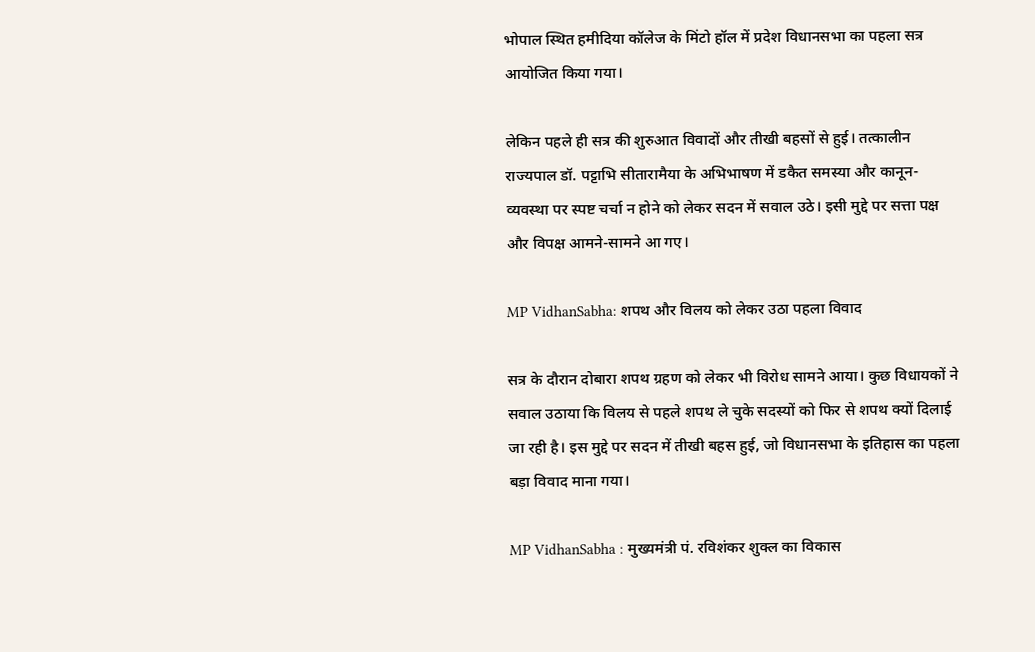भोपाल स्थित हमीदिया कॉलेज के मिंटो हॉल में प्रदेश विधानसभा का पहला सत्र आयोजित किया गया।

लेकिन पहले ही सत्र की शुरुआत विवादों और तीखी बहसों से हुई। तत्कालीन राज्यपाल डॉ. पट्टाभि सीतारामैया के अभिभाषण में डकैत समस्या और कानून-व्यवस्था पर स्पष्ट चर्चा न होने को लेकर सदन में सवाल उठे। इसी मुद्दे पर सत्ता पक्ष और विपक्ष आमने-सामने आ गए।

MP VidhanSabha: शपथ और विलय को लेकर उठा पहला विवाद

सत्र के दौरान दोबारा शपथ ग्रहण को लेकर भी विरोध सामने आया। कुछ विधायकों ने सवाल उठाया कि विलय से पहले शपथ ले चुके सदस्यों को फिर से शपथ क्यों दिलाई जा रही है। इस मुद्दे पर सदन में तीखी बहस हुई, जो विधानसभा के इतिहास का पहला बड़ा विवाद माना गया।

MP VidhanSabha : मुख्यमंत्री पं. रविशंकर शुक्ल का विकास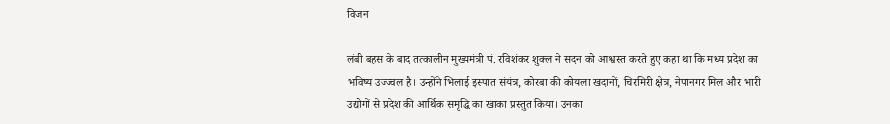विजन

लंबी बहस के बाद तत्कालीन मुख्यमंत्री पं. रविशंकर शुक्ल ने सदन को आश्वस्त करते हुए कहा था कि मध्य प्रदेश का भविष्य उज्ज्वल है। उन्होंने भिलाई इस्पात संयंत्र, कोरबा की कोयला खदानों, चिरमिरी क्षेत्र, नेपानगर मिल और भारी उद्योगों से प्रदेश की आर्थिक समृद्धि का खाका प्रस्तुत किया। उनका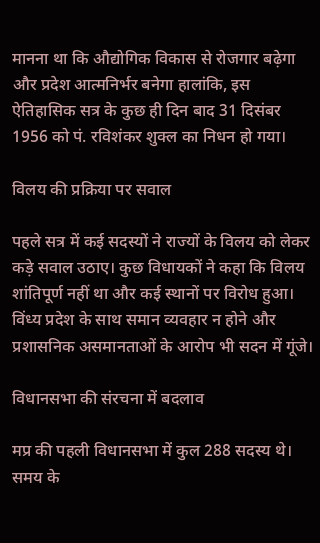मानना था कि औद्योगिक विकास से रोजगार बढ़ेगा और प्रदेश आत्मनिर्भर बनेगा हालांकि, इस ऐतिहासिक सत्र के कुछ ही दिन बाद 31 दिसंबर 1956 को पं. रविशंकर शुक्ल का निधन हो गया।

विलय की प्रक्रिया पर सवाल

पहले सत्र में कई सदस्यों ने राज्यों के विलय को लेकर कड़े सवाल उठाए। कुछ विधायकों ने कहा कि विलय शांतिपूर्ण नहीं था और कई स्थानों पर विरोध हुआ। विंध्य प्रदेश के साथ समान व्यवहार न होने और प्रशासनिक असमानताओं के आरोप भी सदन में गूंजे।

विधानसभा की संरचना में बदलाव

मप्र की पहली विधानसभा में कुल 288 सदस्य थे। समय के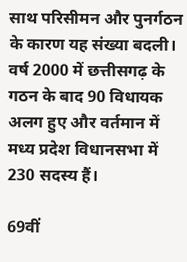साथ परिसीमन और पुनर्गठन के कारण यह संख्या बदली। वर्ष 2000 में छत्तीसगढ़ के गठन के बाद 90 विधायक अलग हुए और वर्तमान में मध्य प्रदेश विधानसभा में 230 सदस्य हैं।

69वीं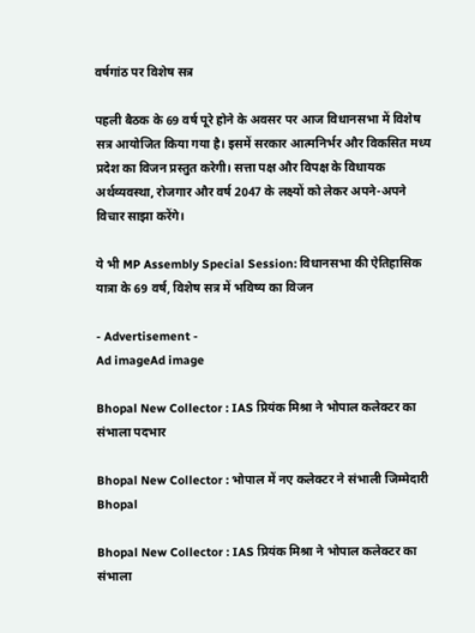वर्षगांठ पर विशेष सत्र

पहली बैठक के 69 वर्ष पूरे होने के अवसर पर आज विधानसभा में विशेष सत्र आयोजित किया गया है। इसमें सरकार आत्मनिर्भर और विकसित मध्य प्रदेश का विजन प्रस्तुत करेगी। सत्ता पक्ष और विपक्ष के विधायक अर्थव्यवस्था, रोजगार और वर्ष 2047 के लक्ष्यों को लेकर अपने-अपने विचार साझा करेंगे।

ये भी MP Assembly Special Session: विधानसभा की ऐतिहासिक यात्रा के 69 वर्ष, विशेष सत्र में भविष्य का विजन

- Advertisement -
Ad imageAd image

Bhopal New Collector : IAS प्रियंक मिश्रा ने भोपाल कलेक्टर का संभाला पदभार

Bhopal New Collector : भोपाल में नए कलेक्टर ने संभाली जिम्मेदारी Bhopal

Bhopal New Collector : IAS प्रियंक मिश्रा ने भोपाल कलेक्टर का संभाला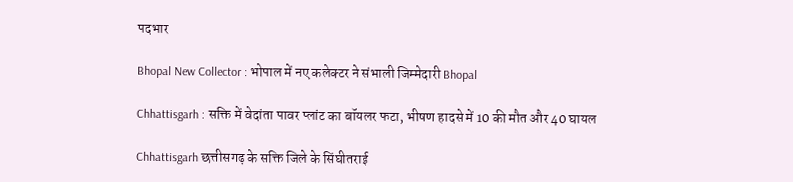पदभार

Bhopal New Collector : भोपाल में नए कलेक्टर ने संभाली जिम्मेदारी Bhopal

Chhattisgarh : सक्ति में वेदांता पावर प्लांट का बॉयलर फटा, भीषण हादसे में 10 की मौत और 40 घायल

Chhattisgarh छत्तीसगढ़ के सक्ति जिले के सिंघीतराई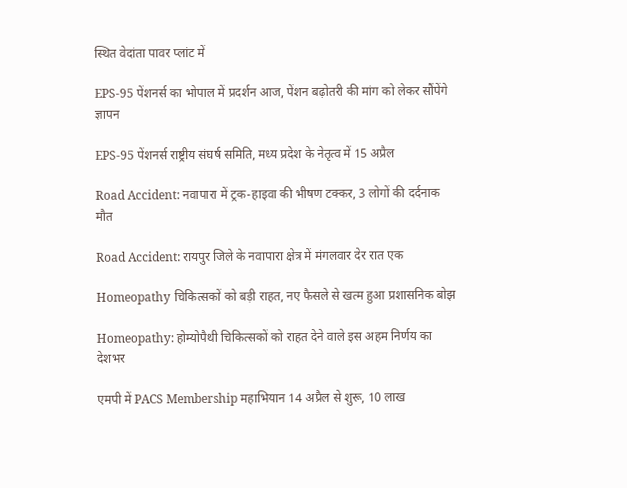स्थित वेदांता पावर प्लांट में

EPS-95 पेंशनर्स का भोपाल में प्रदर्शन आज, पेंशन बढ़ोतरी की मांग को लेकर सौंपेंगे ज्ञापन

EPS-95 पेंशनर्स राष्ट्रीय संघर्ष समिति, मध्य प्रदेश के नेतृत्व में 15 अप्रैल

Road Accident: नवापारा में ट्रक-हाइवा की भीषण टक्कर, 3 लोगों की दर्दनाक मौत

Road Accident: रायपुर जिले के नवापारा क्षेत्र में मंगलवार देर रात एक

Homeopathy चिकित्सकों को बड़ी राहत, नए फैसले से खत्म हुआ प्रशासनिक बोझ

Homeopathy: होम्योपैथी चिकित्सकों को राहत देने वाले इस अहम निर्णय का देशभर

एमपी में PACS Membership महाभियान 14 अप्रैल से शुरू, 10 लाख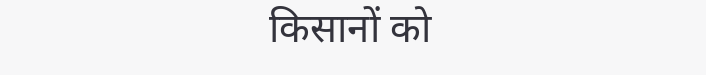किसानों को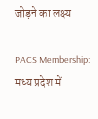जोड़ने का लक्ष्य

PACS Membership: मध्य प्रदेश में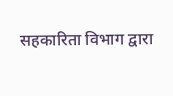सहकारिता विभाग द्वारा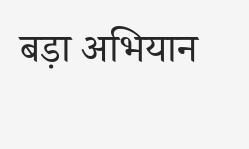बड़ा अभियान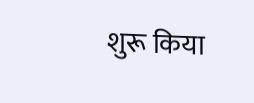शुरू किया